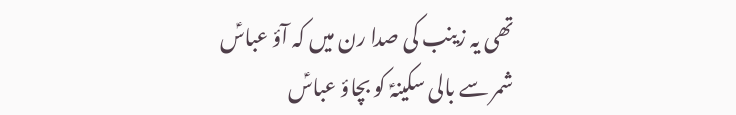تھی یہ زینب کی صدا رن میں کہ آؤ عباسؑ
شمر سے بالی سکینہؑ کو بچاؤ عباسؑ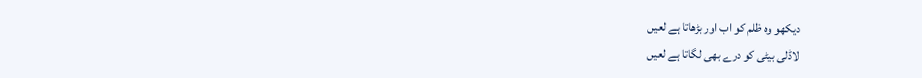دیکھو وہ ظلم کو اب اور بڑھاتا ہے لعیں
لاڈلی بیٹی کو درے بھی لگاتا ہے لعیں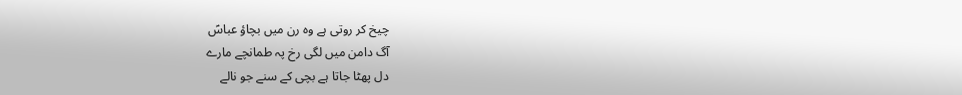چیخ کر روتی ہے وہ رن میں بچاؤ عباسؑ
آگ دامن میں لگی رخ پہ طمانچے مارے
دل پھٹا جاتا ہے بچی کے سنے جو نالے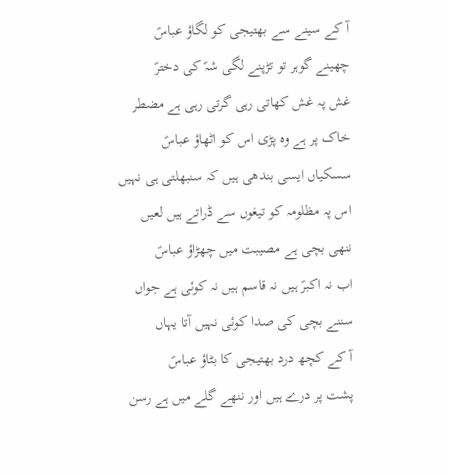آ کے سینے سے بھتیجی کو لگاؤ عباسؑ
چھینے گوہر تو تڑپنے لگی شہؑ کی دخترؑ
غش پہ غش کھاتی رہی گرتی رہی ہے مضطر
خاک پر ہے وہ پڑی اس کو اٹھاؤ عباسؑ
سسکیاں ایسی بندھی ہیں کہ سنبھلتی ہی نہیں
اس پہ مظلومہ کو تیغوں سے ڈراتے ہیں لعیں
ننھی بچی ہے مصیبت میں چھڑاؤ عباسؑ
اب نہ اکبرؑ ہیں نہ قاسم ہیں نہ کوئی ہے جواں
سننے بچی کی صدا کوئی نہیں آتا یہاں
آ کے کچھ درد بھتیجی کا بٹاؤ عباسؑ
پشت پر درے ہیں اور ننھے گلے میں ہے رسن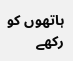ہاتھوں کو رکھے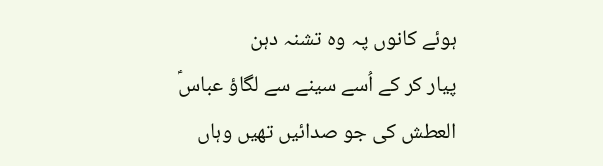ہوئے کانوں پہ وہ تشنہ دہن
پیار کر کے اُسے سینے سے لگاؤ عباسؑ
العطش کی جو صدائیں تھیں وہاں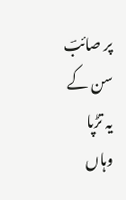پر صائبؔ
سن کے یہ تڑپا وہاں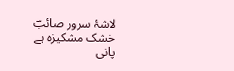لاشۂ سرور صائبؔ
خشک مشکیزہ ہے پانی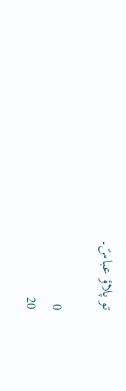تو پلاؤ عباسؑ۔

0
20